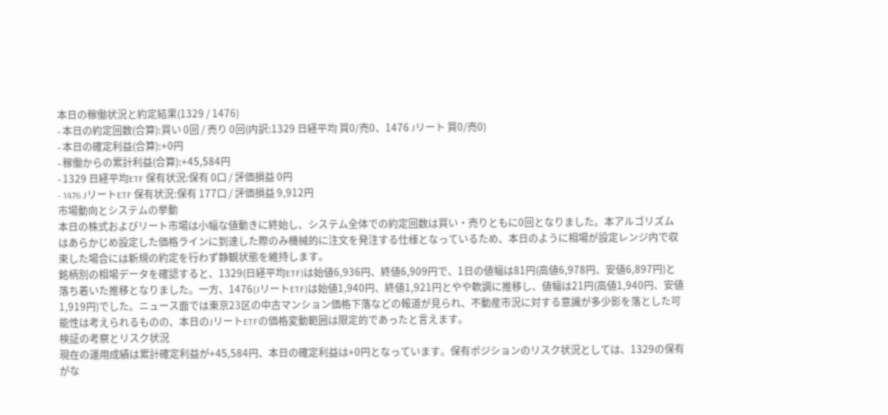本日の稼働状況と約定結果(1329 / 1476)
- 本日の約定回数(合算):買い 0回 / 売り 0回(内訳:1329 日経平均 買0/売0、1476 Jリート 買0/売0)
- 本日の確定利益(合算):+0円
- 稼働からの累計利益(合算):+45,584円
- 1329 日経平均ETF 保有状況:保有 0口 / 評価損益 0円
- 1476 JリートETF 保有状況:保有 177口 / 評価損益 9,912円
市場動向とシステムの挙動
本日の株式およびリート市場は小幅な値動きに終始し、システム全体での約定回数は買い・売りともに0回となりました。本アルゴリズムはあらかじめ設定した価格ラインに到達した際のみ機械的に注文を発注する仕様となっているため、本日のように相場が設定レンジ内で収束した場合には新規の約定を行わず静観状態を維持します。
銘柄別の相場データを確認すると、1329(日経平均ETF)は始値6,936円、終値6,909円で、1日の値幅は81円(高値6,978円、安値6,897円)と落ち着いた推移となりました。一方、1476(JリートETF)は始値1,940円、終値1,921円とやや軟調に推移し、値幅は21円(高値1,940円、安値1,919円)でした。ニュース面では東京23区の中古マンション価格下落などの報道が見られ、不動産市況に対する意識が多少影を落とした可能性は考えられるものの、本日のJリートETFの価格変動範囲は限定的であったと言えます。
検証の考察とリスク状況
現在の運用成績は累計確定利益が+45,584円、本日の確定利益は+0円となっています。保有ポジションのリスク状況としては、1329の保有がな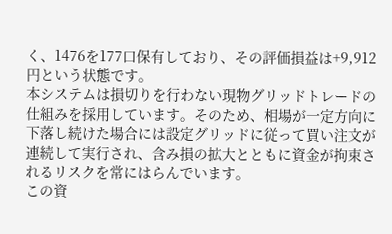く、1476を177口保有しており、その評価損益は+9,912円という状態です。
本システムは損切りを行わない現物グリッドトレードの仕組みを採用しています。そのため、相場が一定方向に下落し続けた場合には設定グリッドに従って買い注文が連続して実行され、含み損の拡大とともに資金が拘束されるリスクを常にはらんでいます。
この資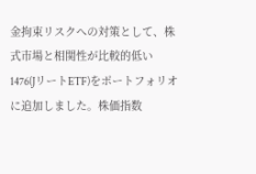金拘束リスクへの対策として、株式市場と相関性が比較的低い1476(JリートETF)をポートフォリオに追加しました。株価指数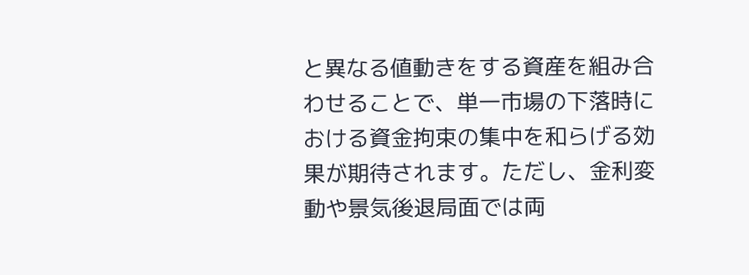と異なる値動きをする資産を組み合わせることで、単一市場の下落時における資金拘束の集中を和らげる効果が期待されます。ただし、金利変動や景気後退局面では両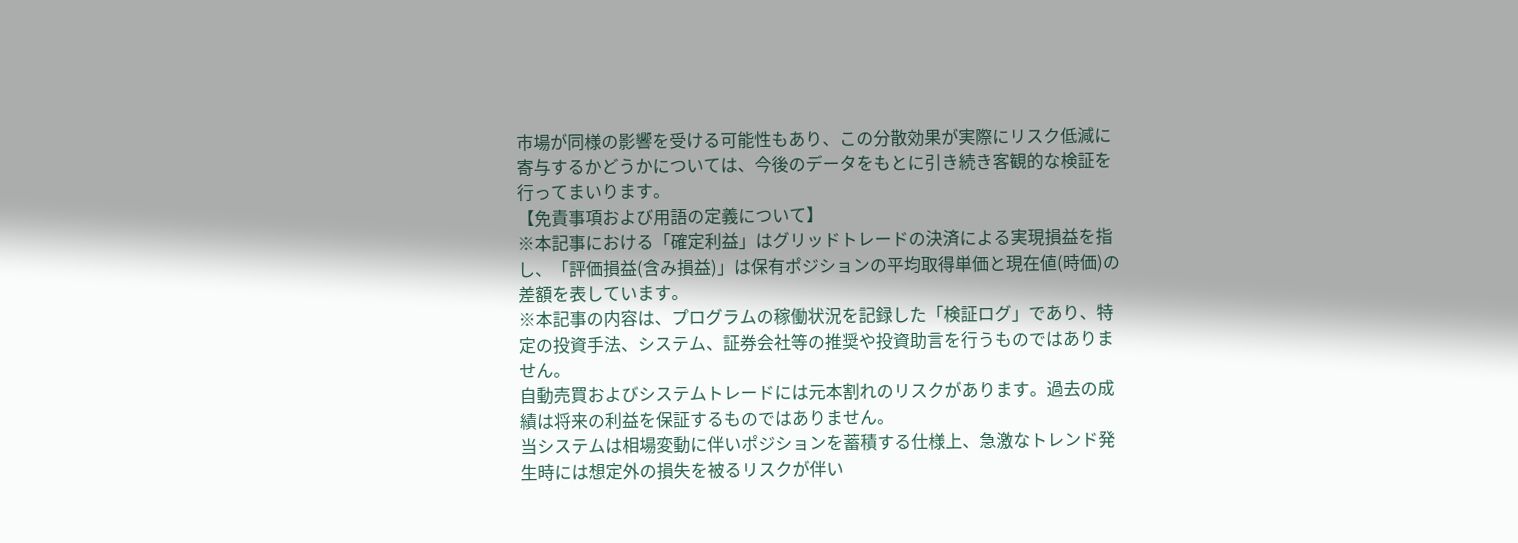市場が同様の影響を受ける可能性もあり、この分散効果が実際にリスク低減に寄与するかどうかについては、今後のデータをもとに引き続き客観的な検証を行ってまいります。
【免責事項および用語の定義について】
※本記事における「確定利益」はグリッドトレードの決済による実現損益を指し、「評価損益(含み損益)」は保有ポジションの平均取得単価と現在値(時価)の差額を表しています。
※本記事の内容は、プログラムの稼働状況を記録した「検証ログ」であり、特定の投資手法、システム、証券会社等の推奨や投資助言を行うものではありません。
自動売買およびシステムトレードには元本割れのリスクがあります。過去の成績は将来の利益を保証するものではありません。
当システムは相場変動に伴いポジションを蓄積する仕様上、急激なトレンド発生時には想定外の損失を被るリスクが伴い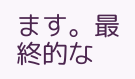ます。最終的な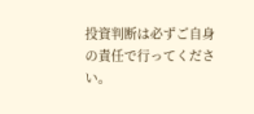投資判断は必ずご自身の責任で行ってください。